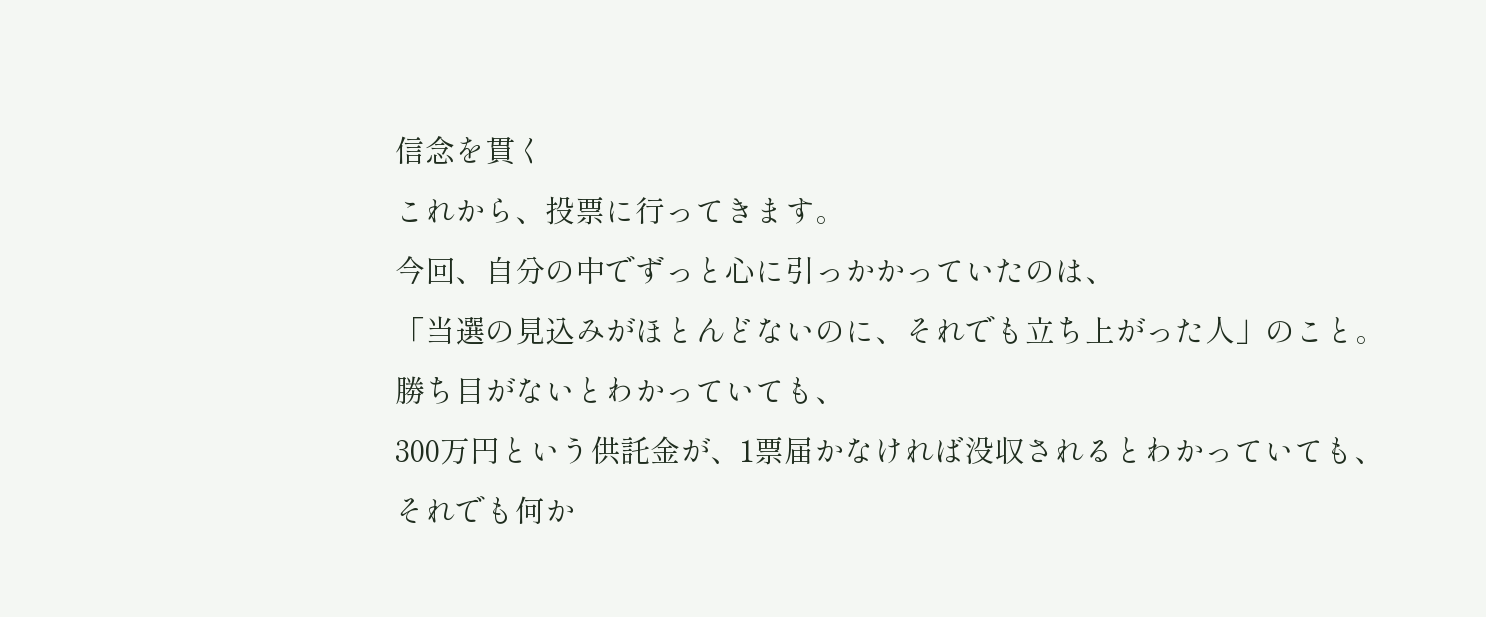信念を貫く
これから、投票に行ってきます。
今回、自分の中でずっと心に引っかかっていたのは、
「当選の見込みがほとんどないのに、それでも立ち上がった人」のこと。
勝ち目がないとわかっていても、
300万円という供託金が、1票届かなければ没収されるとわかっていても、
それでも何か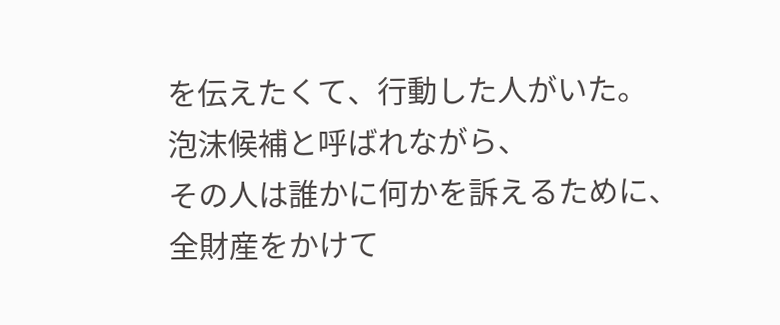を伝えたくて、行動した人がいた。
泡沫候補と呼ばれながら、
その人は誰かに何かを訴えるために、
全財産をかけて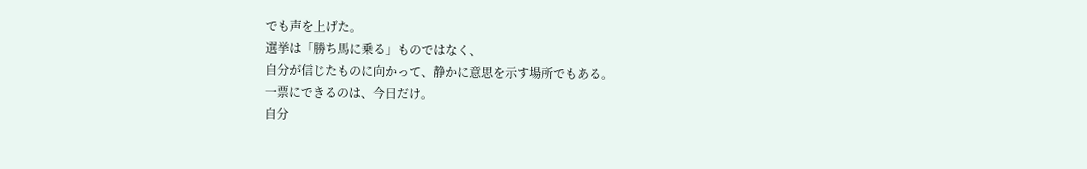でも声を上げた。
選挙は「勝ち馬に乗る」ものではなく、
自分が信じたものに向かって、静かに意思を示す場所でもある。
一票にできるのは、今日だけ。
自分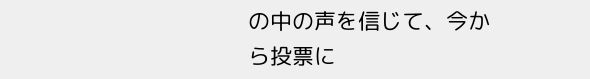の中の声を信じて、今から投票に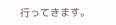行ってきます。